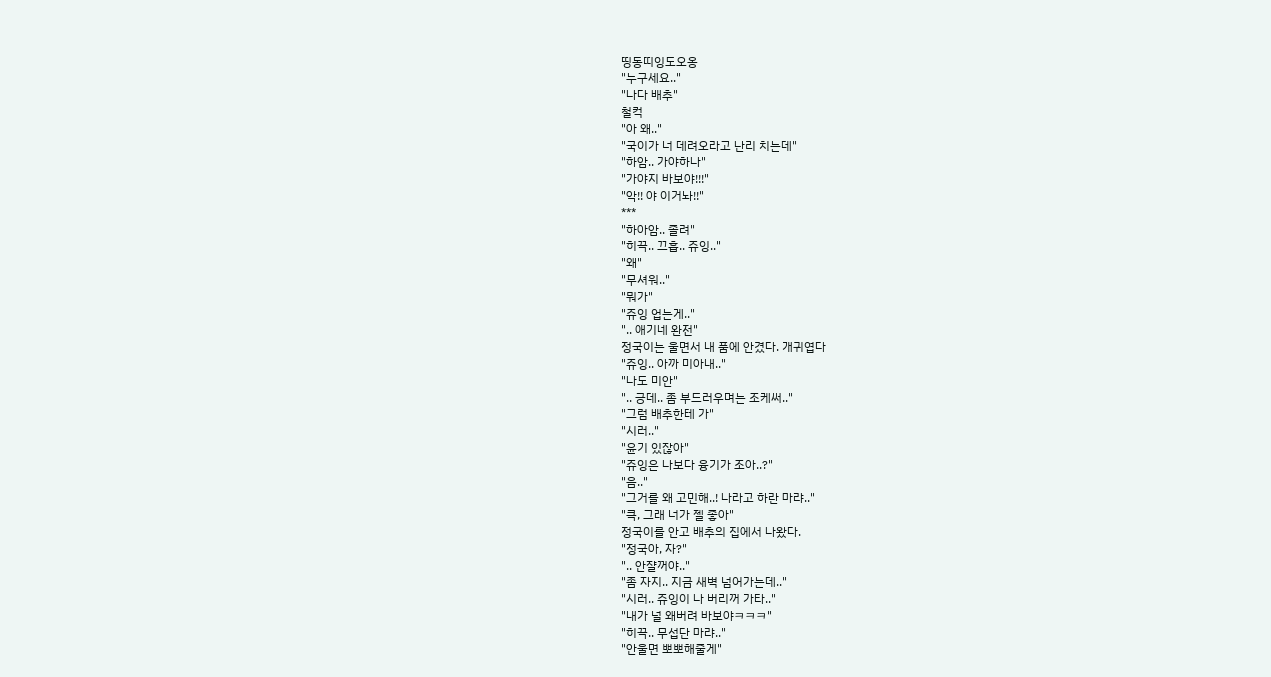띵동띠잉도오옹
"누구세요.."
"나다 배추"
철컥
"아 왜.."
"국이가 너 데려오라고 난리 치는데"
"하암.. 가야하나"
"가야지 바보야!!!"
"악!! 야 이거놔!!"
***
"하아암.. 졸려"
"히끅.. 끄흡.. 쥬잉.."
"왜"
"무셔워.."
"뭐가"
"쥬잉 업는게.."
".. 애기네 완전"
정국이는 울면서 내 품에 안겼다. 개귀엽다
"쥬잉.. 아까 미아내.."
"나도 미안"
".. 긍데.. 좀 부드러우며는 조케써.."
"그럼 배추한테 가"
"시러.."
"윤기 있잖아"
"쥬잉은 나보다 융기가 조아..?"
"음.."
"그거를 왜 고민해..! 나라고 하란 마랴.."
"큭, 그래 너가 젤 좋아"
정국이를 안고 배추의 집에서 나왔다.
"정국아, 자?"
".. 안쟐꺼야.."
"좀 자지.. 지금 새벽 넘어가는데.."
"시러.. 쥬잉이 나 버리꺼 가타.."
"내가 널 왜버려 바보야ㅋㅋㅋ"
"히끅.. 무섭단 마랴.."
"안울면 뽀뽀해줄게"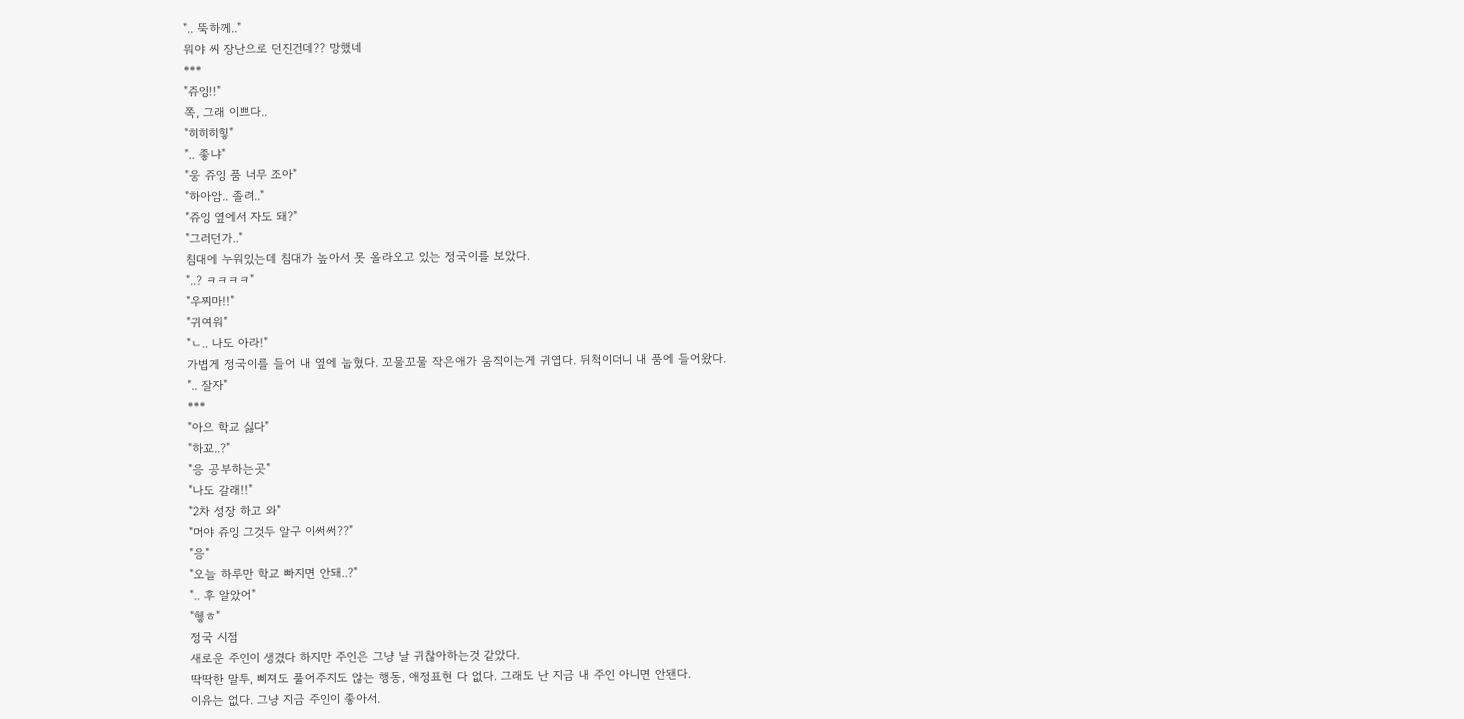".. 뚝하께.."
뭐야 씨 장난으로 던진건데?? 망했네
***
"쥬잉!!"
쪽, 그래 이쁘다..
"히히히힣"
".. 좋냐"
"웅 쥬잉 품 너무 조아"
"하아암.. 졸려.."
"쥬잉 옆에서 자도 돼?"
"그러던가.."
침대에 누워있는데 침대가 높아서 못 올라오고 있는 정국이를 보았다.
"..? ㅋㅋㅋㅋ"
"우찌마!!"
"귀여워"
"ㄴ.. 나도 아라!"
가볍게 정국이를 들어 내 옆에 눕혔다. 꼬물꼬물 작은애가 움직이는게 귀엽다. 뒤척이더니 내 품에 들어왔다.
".. 잘자"
***
"아으 학교 싫다"
"하꾜..?"
"응 공부하는곳"
"나도 갈래!!"
"2차 성장 하고 와"
"머야 쥬잉 그것두 알구 이써써??"
"응"
"오늘 하루만 학교 빠지면 안돼..?"
".. 후 알았어"
"헿ㅎ"
정국 시점
새로운 주인이 생겼다 하지만 주인은 그냥 날 귀찮아하는것 같았다.
딱딱한 말투, 삐져도 풀어주지도 않는 행동, 애정표현 다 없다. 그래도 난 지금 내 주인 아니면 안됀다.
이유는 없다. 그냥 지금 주인이 좋아서.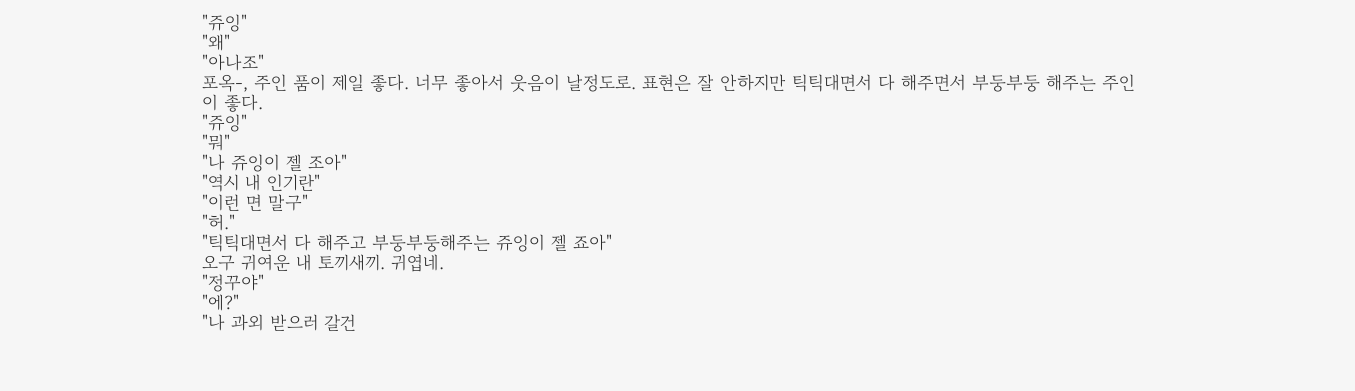"쥬잉"
"왜"
"아나조"
포옥-, 주인 품이 제일 좋다. 너무 좋아서 웃음이 날정도로. 표현은 잘 안하지만 틱틱대면서 다 해주면서 부둥부둥 해주는 주인이 좋다.
"쥬잉"
"뭐"
"나 쥬잉이 젤 조아"
"역시 내 인기란"
"이런 면 말구"
"허."
"틱틱대면서 다 해주고 부둥부둥해주는 쥬잉이 젤 죠아"
오구 귀여운 내 토끼새끼. 귀엽네.
"정꾸야"
"에?"
"나 과외 받으러 갈건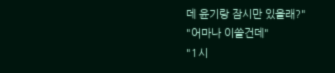데 윤기랑 잠시만 있을래?"
"어마나 이쓸건데"
"1시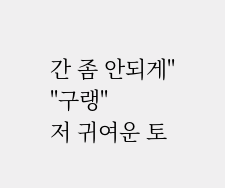간 좀 안되게"
"구랭"
저 귀여운 토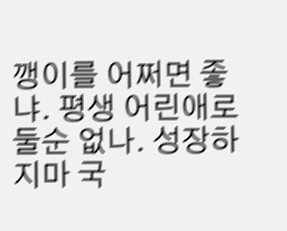깽이를 어쩌면 좋냐. 평생 어린애로 둘순 없나. 성장하지마 국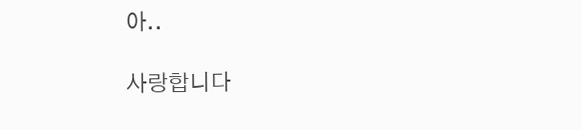아..

사랑합니다